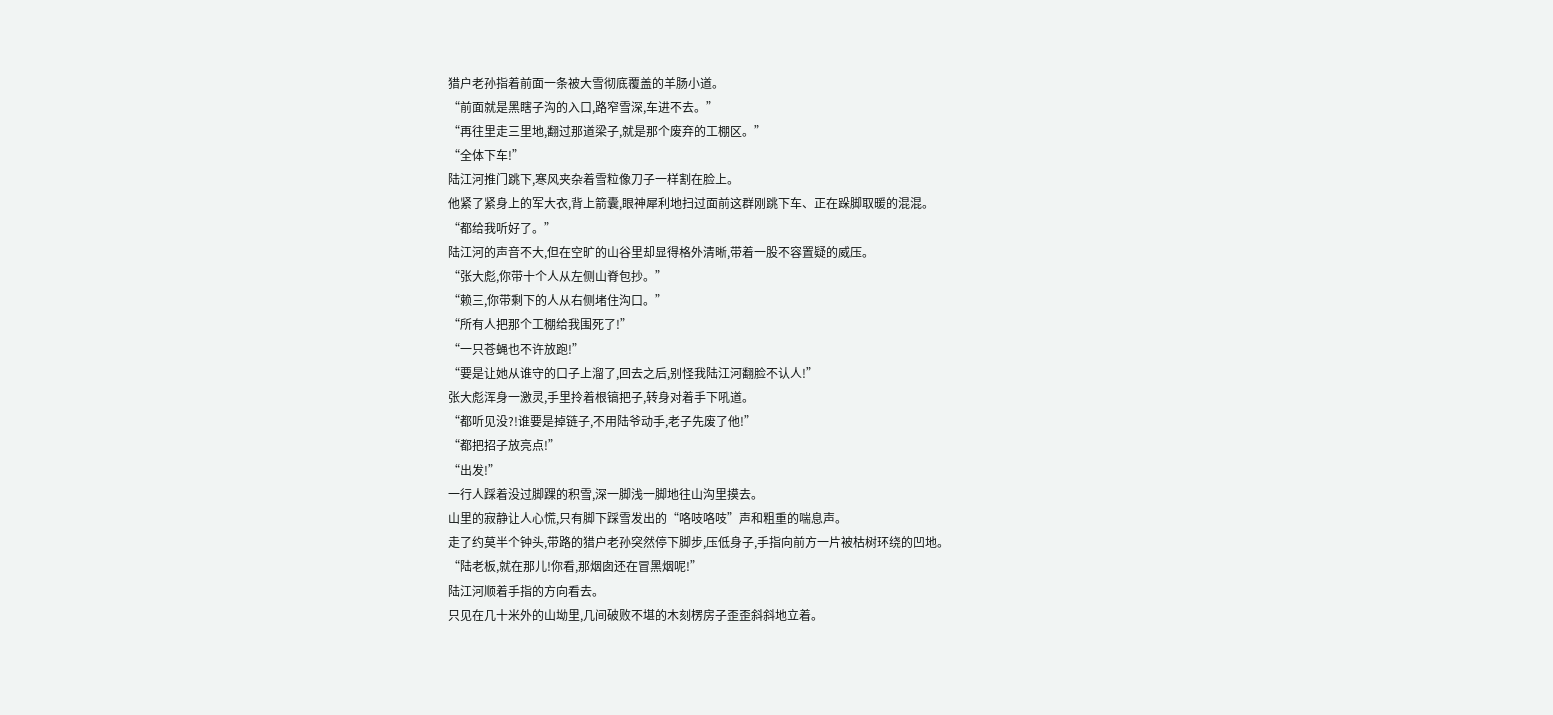猎户老孙指着前面一条被大雪彻底覆盖的羊肠小道。
“前面就是黑瞎子沟的入口,路窄雪深,车进不去。”
“再往里走三里地,翻过那道梁子,就是那个废弃的工棚区。”
“全体下车!”
陆江河推门跳下,寒风夹杂着雪粒像刀子一样割在脸上。
他紧了紧身上的军大衣,背上箭囊,眼神犀利地扫过面前这群刚跳下车、正在跺脚取暖的混混。
“都给我听好了。”
陆江河的声音不大,但在空旷的山谷里却显得格外清晰,带着一股不容置疑的威压。
“张大彪,你带十个人从左侧山脊包抄。”
“赖三,你带剩下的人从右侧堵住沟口。”
“所有人把那个工棚给我围死了!”
“一只苍蝇也不许放跑!”
“要是让她从谁守的口子上溜了,回去之后,别怪我陆江河翻脸不认人!”
张大彪浑身一激灵,手里拎着根镐把子,转身对着手下吼道。
“都听见没?!谁要是掉链子,不用陆爷动手,老子先废了他!”
“都把招子放亮点!”
“出发!”
一行人踩着没过脚踝的积雪,深一脚浅一脚地往山沟里摸去。
山里的寂静让人心慌,只有脚下踩雪发出的“咯吱咯吱”声和粗重的喘息声。
走了约莫半个钟头,带路的猎户老孙突然停下脚步,压低身子,手指向前方一片被枯树环绕的凹地。
“陆老板,就在那儿!你看,那烟囱还在冒黑烟呢!”
陆江河顺着手指的方向看去。
只见在几十米外的山坳里,几间破败不堪的木刻楞房子歪歪斜斜地立着。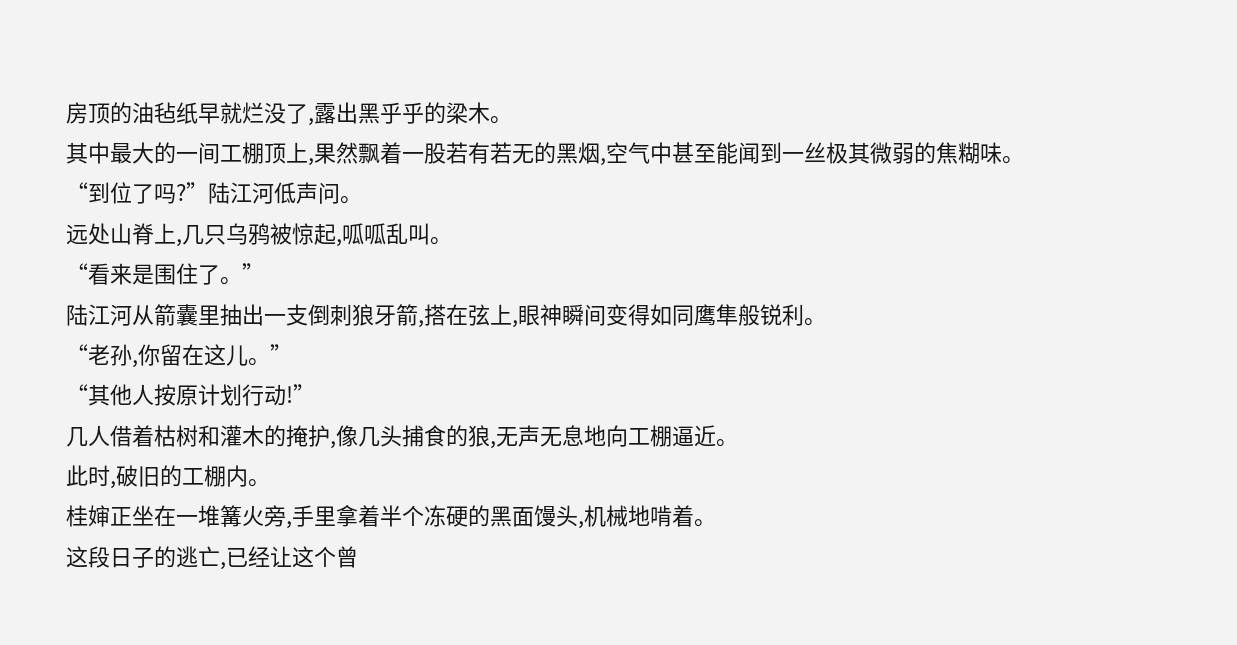房顶的油毡纸早就烂没了,露出黑乎乎的梁木。
其中最大的一间工棚顶上,果然飘着一股若有若无的黑烟,空气中甚至能闻到一丝极其微弱的焦糊味。
“到位了吗?”陆江河低声问。
远处山脊上,几只乌鸦被惊起,呱呱乱叫。
“看来是围住了。”
陆江河从箭囊里抽出一支倒刺狼牙箭,搭在弦上,眼神瞬间变得如同鹰隼般锐利。
“老孙,你留在这儿。”
“其他人按原计划行动!”
几人借着枯树和灌木的掩护,像几头捕食的狼,无声无息地向工棚逼近。
此时,破旧的工棚内。
桂婶正坐在一堆篝火旁,手里拿着半个冻硬的黑面馒头,机械地啃着。
这段日子的逃亡,已经让这个曾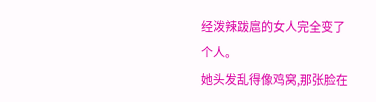经泼辣跋扈的女人完全变了个人。
她头发乱得像鸡窝,那张脸在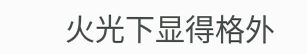火光下显得格外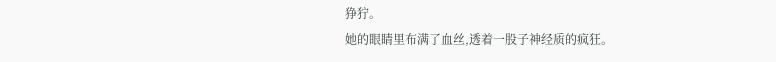狰狞。
她的眼睛里布满了血丝,透着一股子神经质的疯狂。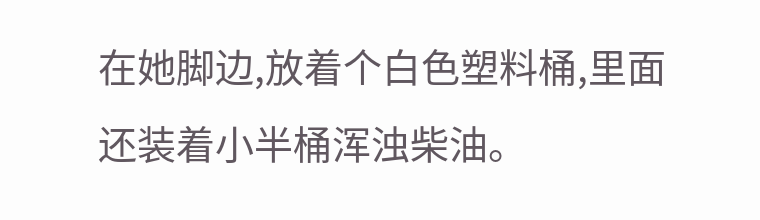在她脚边,放着个白色塑料桶,里面还装着小半桶浑浊柴油。